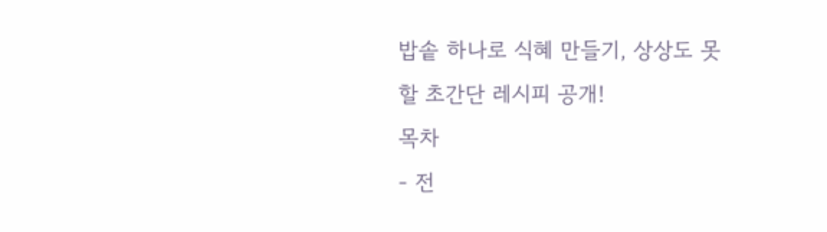밥솥 하나로 식혜 만들기, 상상도 못할 초간단 레시피 공개!
목차
- 전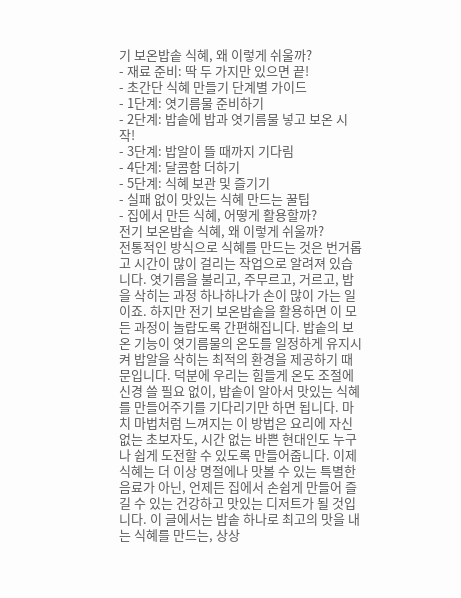기 보온밥솥 식혜, 왜 이렇게 쉬울까?
- 재료 준비: 딱 두 가지만 있으면 끝!
- 초간단 식혜 만들기 단계별 가이드
- 1단계: 엿기름물 준비하기
- 2단계: 밥솥에 밥과 엿기름물 넣고 보온 시작!
- 3단계: 밥알이 뜰 때까지 기다림
- 4단계: 달콤함 더하기
- 5단계: 식혜 보관 및 즐기기
- 실패 없이 맛있는 식혜 만드는 꿀팁
- 집에서 만든 식혜, 어떻게 활용할까?
전기 보온밥솥 식혜, 왜 이렇게 쉬울까?
전통적인 방식으로 식혜를 만드는 것은 번거롭고 시간이 많이 걸리는 작업으로 알려져 있습니다. 엿기름을 불리고, 주무르고, 거르고, 밥을 삭히는 과정 하나하나가 손이 많이 가는 일이죠. 하지만 전기 보온밥솥을 활용하면 이 모든 과정이 놀랍도록 간편해집니다. 밥솥의 보온 기능이 엿기름물의 온도를 일정하게 유지시켜 밥알을 삭히는 최적의 환경을 제공하기 때문입니다. 덕분에 우리는 힘들게 온도 조절에 신경 쓸 필요 없이, 밥솥이 알아서 맛있는 식혜를 만들어주기를 기다리기만 하면 됩니다. 마치 마법처럼 느껴지는 이 방법은 요리에 자신 없는 초보자도, 시간 없는 바쁜 현대인도 누구나 쉽게 도전할 수 있도록 만들어줍니다. 이제 식혜는 더 이상 명절에나 맛볼 수 있는 특별한 음료가 아닌, 언제든 집에서 손쉽게 만들어 즐길 수 있는 건강하고 맛있는 디저트가 될 것입니다. 이 글에서는 밥솥 하나로 최고의 맛을 내는 식혜를 만드는, 상상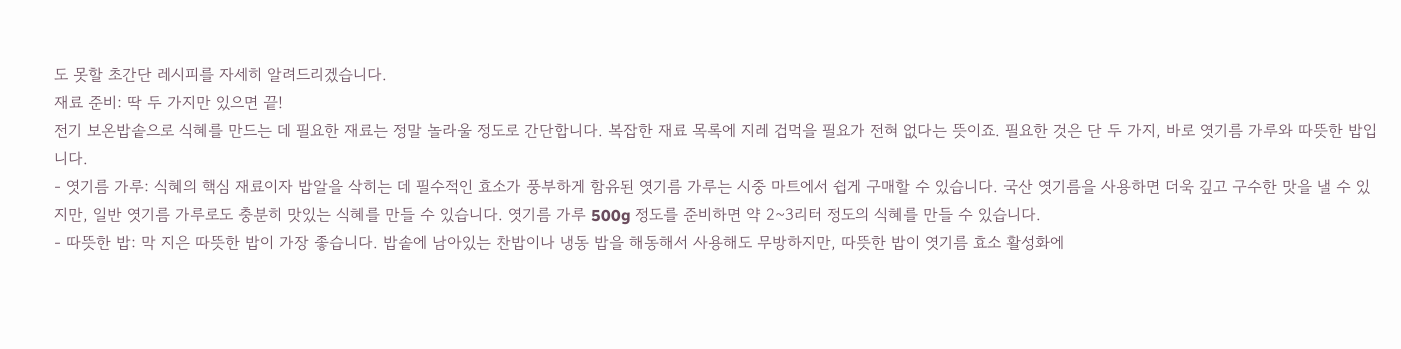도 못할 초간단 레시피를 자세히 알려드리겠습니다.
재료 준비: 딱 두 가지만 있으면 끝!
전기 보온밥솥으로 식혜를 만드는 데 필요한 재료는 정말 놀라울 정도로 간단합니다. 복잡한 재료 목록에 지레 겁먹을 필요가 전혀 없다는 뜻이죠. 필요한 것은 단 두 가지, 바로 엿기름 가루와 따뜻한 밥입니다.
- 엿기름 가루: 식혜의 핵심 재료이자 밥알을 삭히는 데 필수적인 효소가 풍부하게 함유된 엿기름 가루는 시중 마트에서 쉽게 구매할 수 있습니다. 국산 엿기름을 사용하면 더욱 깊고 구수한 맛을 낼 수 있지만, 일반 엿기름 가루로도 충분히 맛있는 식혜를 만들 수 있습니다. 엿기름 가루 500g 정도를 준비하면 약 2~3리터 정도의 식혜를 만들 수 있습니다.
- 따뜻한 밥: 막 지은 따뜻한 밥이 가장 좋습니다. 밥솥에 남아있는 찬밥이나 냉동 밥을 해동해서 사용해도 무방하지만, 따뜻한 밥이 엿기름 효소 활성화에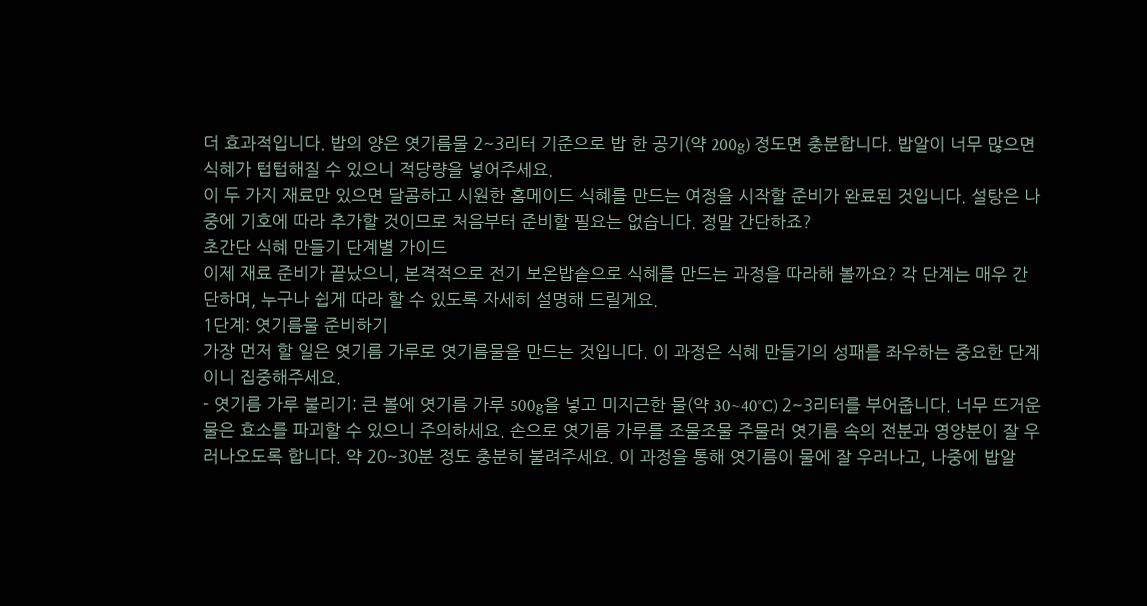더 효과적입니다. 밥의 양은 엿기름물 2~3리터 기준으로 밥 한 공기(약 200g) 정도면 충분합니다. 밥알이 너무 많으면 식혜가 텁텁해질 수 있으니 적당량을 넣어주세요.
이 두 가지 재료만 있으면 달콤하고 시원한 홈메이드 식혜를 만드는 여정을 시작할 준비가 완료된 것입니다. 설탕은 나중에 기호에 따라 추가할 것이므로 처음부터 준비할 필요는 없습니다. 정말 간단하죠?
초간단 식혜 만들기 단계별 가이드
이제 재료 준비가 끝났으니, 본격적으로 전기 보온밥솥으로 식혜를 만드는 과정을 따라해 볼까요? 각 단계는 매우 간단하며, 누구나 쉽게 따라 할 수 있도록 자세히 설명해 드릴게요.
1단계: 엿기름물 준비하기
가장 먼저 할 일은 엿기름 가루로 엿기름물을 만드는 것입니다. 이 과정은 식혜 만들기의 성패를 좌우하는 중요한 단계이니 집중해주세요.
- 엿기름 가루 불리기: 큰 볼에 엿기름 가루 500g을 넣고 미지근한 물(약 30~40°C) 2~3리터를 부어줍니다. 너무 뜨거운 물은 효소를 파괴할 수 있으니 주의하세요. 손으로 엿기름 가루를 조물조물 주물러 엿기름 속의 전분과 영양분이 잘 우러나오도록 합니다. 약 20~30분 정도 충분히 불려주세요. 이 과정을 통해 엿기름이 물에 잘 우러나고, 나중에 밥알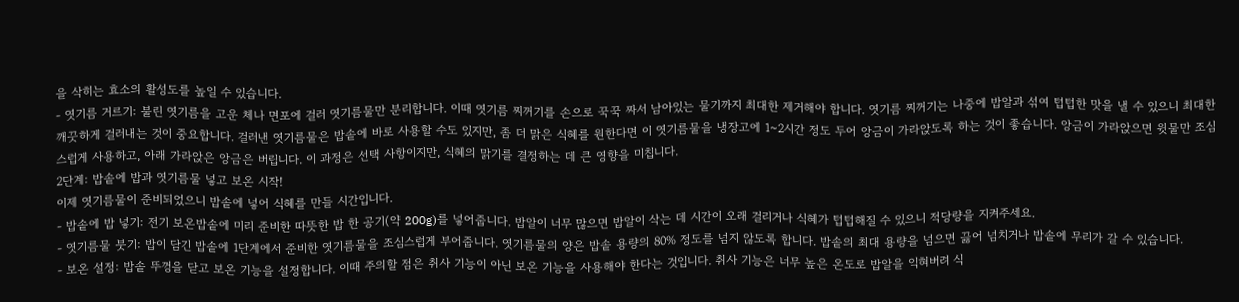을 삭히는 효소의 활성도를 높일 수 있습니다.
- 엿기름 거르기: 불린 엿기름을 고운 체나 면포에 걸러 엿기름물만 분리합니다. 이때 엿기름 찌꺼기를 손으로 꾹꾹 짜서 남아있는 물기까지 최대한 제거해야 합니다. 엿기름 찌꺼기는 나중에 밥알과 섞여 텁텁한 맛을 낼 수 있으니 최대한 깨끗하게 걸러내는 것이 중요합니다. 걸러낸 엿기름물은 밥솥에 바로 사용할 수도 있지만, 좀 더 맑은 식혜를 원한다면 이 엿기름물을 냉장고에 1~2시간 정도 두어 앙금이 가라앉도록 하는 것이 좋습니다. 앙금이 가라앉으면 윗물만 조심스럽게 사용하고, 아래 가라앉은 앙금은 버립니다. 이 과정은 선택 사항이지만, 식혜의 맑기를 결정하는 데 큰 영향을 미칩니다.
2단계: 밥솥에 밥과 엿기름물 넣고 보온 시작!
이제 엿기름물이 준비되었으니 밥솥에 넣어 식혜를 만들 시간입니다.
- 밥솥에 밥 넣기: 전기 보온밥솥에 미리 준비한 따뜻한 밥 한 공기(약 200g)를 넣어줍니다. 밥알이 너무 많으면 밥알이 삭는 데 시간이 오래 걸리거나 식혜가 텁텁해질 수 있으니 적당량을 지켜주세요.
- 엿기름물 붓기: 밥이 담긴 밥솥에 1단계에서 준비한 엿기름물을 조심스럽게 부어줍니다. 엿기름물의 양은 밥솥 용량의 80% 정도를 넘지 않도록 합니다. 밥솥의 최대 용량을 넘으면 끓어 넘치거나 밥솥에 무리가 갈 수 있습니다.
- 보온 설정: 밥솥 뚜껑을 닫고 보온 기능을 설정합니다. 이때 주의할 점은 취사 기능이 아닌 보온 기능을 사용해야 한다는 것입니다. 취사 기능은 너무 높은 온도로 밥알을 익혀버려 식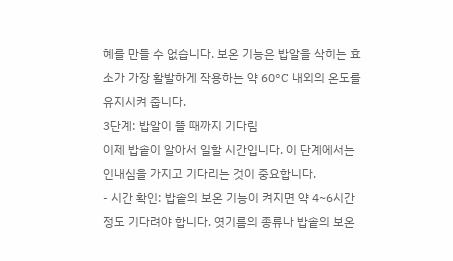혜를 만들 수 없습니다. 보온 기능은 밥알을 삭히는 효소가 가장 활발하게 작용하는 약 60°C 내외의 온도를 유지시켜 줍니다.
3단계: 밥알이 뜰 때까지 기다림
이제 밥솥이 알아서 일할 시간입니다. 이 단계에서는 인내심을 가지고 기다리는 것이 중요합니다.
- 시간 확인: 밥솥의 보온 기능이 켜지면 약 4~6시간 정도 기다려야 합니다. 엿기름의 종류나 밥솥의 보온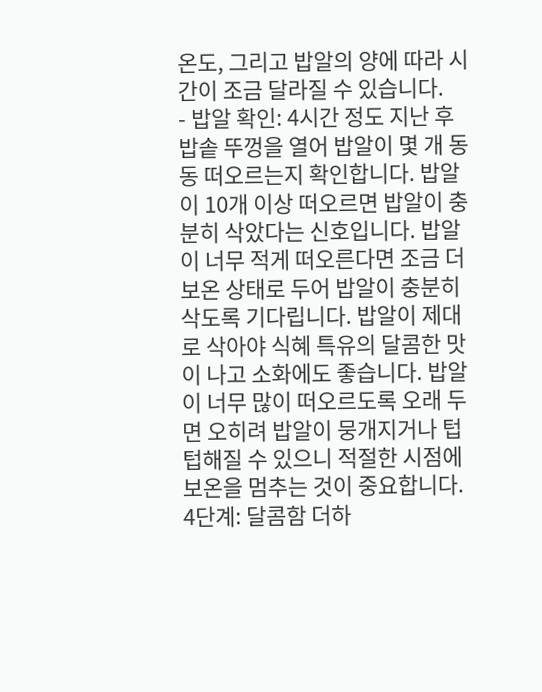온도, 그리고 밥알의 양에 따라 시간이 조금 달라질 수 있습니다.
- 밥알 확인: 4시간 정도 지난 후 밥솥 뚜껑을 열어 밥알이 몇 개 동동 떠오르는지 확인합니다. 밥알이 10개 이상 떠오르면 밥알이 충분히 삭았다는 신호입니다. 밥알이 너무 적게 떠오른다면 조금 더 보온 상태로 두어 밥알이 충분히 삭도록 기다립니다. 밥알이 제대로 삭아야 식혜 특유의 달콤한 맛이 나고 소화에도 좋습니다. 밥알이 너무 많이 떠오르도록 오래 두면 오히려 밥알이 뭉개지거나 텁텁해질 수 있으니 적절한 시점에 보온을 멈추는 것이 중요합니다.
4단계: 달콤함 더하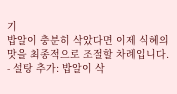기
밥알이 충분히 삭았다면 이제 식혜의 맛을 최종적으로 조절할 차례입니다.
- 설탕 추가: 밥알이 삭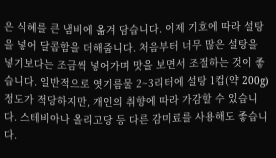은 식혜를 큰 냄비에 옮겨 담습니다. 이제 기호에 따라 설탕을 넣어 달콤함을 더해줍니다. 처음부터 너무 많은 설탕을 넣기보다는 조금씩 넣어가며 맛을 보면서 조절하는 것이 좋습니다. 일반적으로 엿기름물 2~3리터에 설탕 1컵(약 200g) 정도가 적당하지만, 개인의 취향에 따라 가감할 수 있습니다. 스테비아나 올리고당 등 다른 감미료를 사용해도 좋습니다.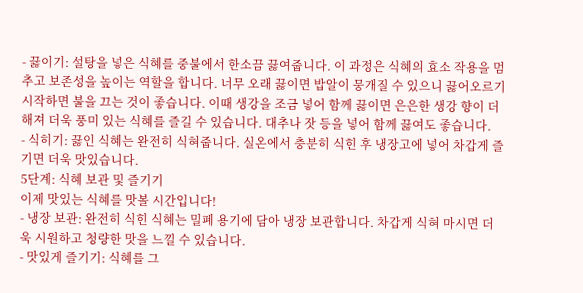- 끓이기: 설탕을 넣은 식혜를 중불에서 한소끔 끓여줍니다. 이 과정은 식혜의 효소 작용을 멈추고 보존성을 높이는 역할을 합니다. 너무 오래 끓이면 밥알이 뭉개질 수 있으니 끓어오르기 시작하면 불을 끄는 것이 좋습니다. 이때 생강을 조금 넣어 함께 끓이면 은은한 생강 향이 더해져 더욱 풍미 있는 식혜를 즐길 수 있습니다. 대추나 잣 등을 넣어 함께 끓여도 좋습니다.
- 식히기: 끓인 식혜는 완전히 식혀줍니다. 실온에서 충분히 식힌 후 냉장고에 넣어 차갑게 즐기면 더욱 맛있습니다.
5단계: 식혜 보관 및 즐기기
이제 맛있는 식혜를 맛볼 시간입니다!
- 냉장 보관: 완전히 식힌 식혜는 밀폐 용기에 담아 냉장 보관합니다. 차갑게 식혀 마시면 더욱 시원하고 청량한 맛을 느낄 수 있습니다.
- 맛있게 즐기기: 식혜를 그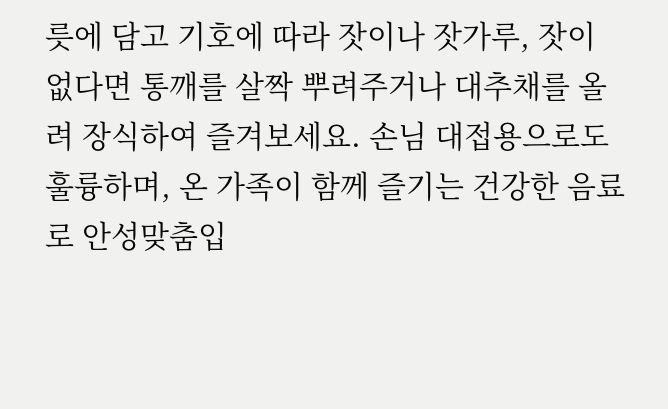릇에 담고 기호에 따라 잣이나 잣가루, 잣이 없다면 통깨를 살짝 뿌려주거나 대추채를 올려 장식하여 즐겨보세요. 손님 대접용으로도 훌륭하며, 온 가족이 함께 즐기는 건강한 음료로 안성맞춤입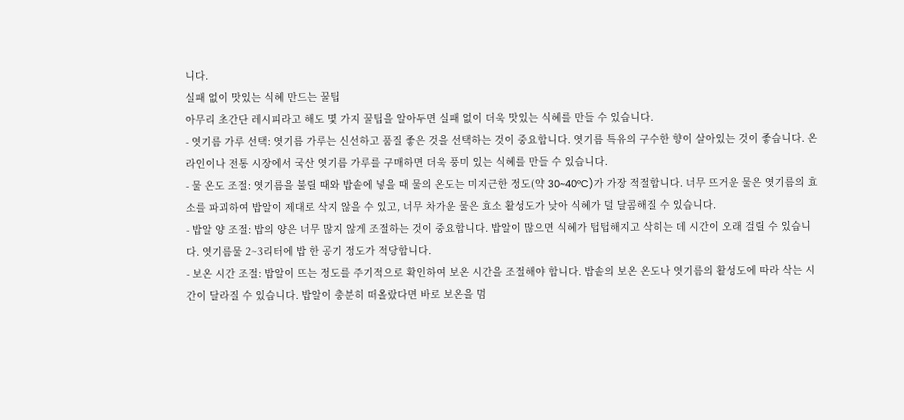니다.
실패 없이 맛있는 식혜 만드는 꿀팁
아무리 초간단 레시피라고 해도 몇 가지 꿀팁을 알아두면 실패 없이 더욱 맛있는 식혜를 만들 수 있습니다.
- 엿기름 가루 선택: 엿기름 가루는 신선하고 품질 좋은 것을 선택하는 것이 중요합니다. 엿기름 특유의 구수한 향이 살아있는 것이 좋습니다. 온라인이나 전통 시장에서 국산 엿기름 가루를 구매하면 더욱 풍미 있는 식혜를 만들 수 있습니다.
- 물 온도 조절: 엿기름을 불릴 때와 밥솥에 넣을 때 물의 온도는 미지근한 정도(약 30~40°C)가 가장 적절합니다. 너무 뜨거운 물은 엿기름의 효소를 파괴하여 밥알이 제대로 삭지 않을 수 있고, 너무 차가운 물은 효소 활성도가 낮아 식혜가 덜 달콤해질 수 있습니다.
- 밥알 양 조절: 밥의 양은 너무 많지 않게 조절하는 것이 중요합니다. 밥알이 많으면 식혜가 텁텁해지고 삭히는 데 시간이 오래 걸릴 수 있습니다. 엿기름물 2~3리터에 밥 한 공기 정도가 적당합니다.
- 보온 시간 조절: 밥알이 뜨는 정도를 주기적으로 확인하여 보온 시간을 조절해야 합니다. 밥솥의 보온 온도나 엿기름의 활성도에 따라 삭는 시간이 달라질 수 있습니다. 밥알이 충분히 떠올랐다면 바로 보온을 멈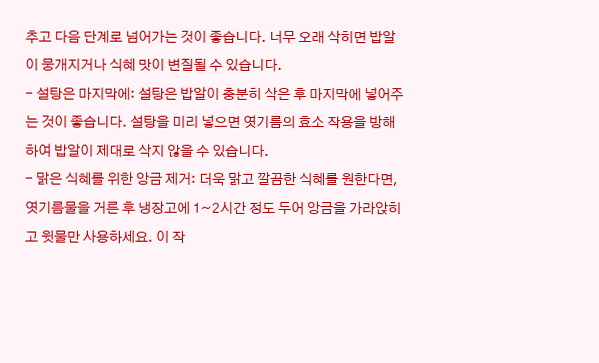추고 다음 단계로 넘어가는 것이 좋습니다. 너무 오래 삭히면 밥알이 뭉개지거나 식혜 맛이 변질될 수 있습니다.
- 설탕은 마지막에: 설탕은 밥알이 충분히 삭은 후 마지막에 넣어주는 것이 좋습니다. 설탕을 미리 넣으면 엿기름의 효소 작용을 방해하여 밥알이 제대로 삭지 않을 수 있습니다.
- 맑은 식혜를 위한 앙금 제거: 더욱 맑고 깔끔한 식혜를 원한다면, 엿기름물을 거른 후 냉장고에 1~2시간 정도 두어 앙금을 가라앉히고 윗물만 사용하세요. 이 작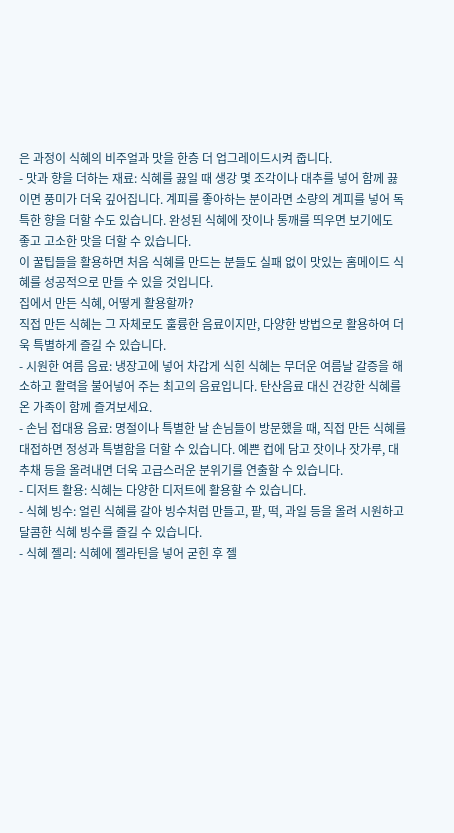은 과정이 식혜의 비주얼과 맛을 한층 더 업그레이드시켜 줍니다.
- 맛과 향을 더하는 재료: 식혜를 끓일 때 생강 몇 조각이나 대추를 넣어 함께 끓이면 풍미가 더욱 깊어집니다. 계피를 좋아하는 분이라면 소량의 계피를 넣어 독특한 향을 더할 수도 있습니다. 완성된 식혜에 잣이나 통깨를 띄우면 보기에도 좋고 고소한 맛을 더할 수 있습니다.
이 꿀팁들을 활용하면 처음 식혜를 만드는 분들도 실패 없이 맛있는 홈메이드 식혜를 성공적으로 만들 수 있을 것입니다.
집에서 만든 식혜, 어떻게 활용할까?
직접 만든 식혜는 그 자체로도 훌륭한 음료이지만, 다양한 방법으로 활용하여 더욱 특별하게 즐길 수 있습니다.
- 시원한 여름 음료: 냉장고에 넣어 차갑게 식힌 식혜는 무더운 여름날 갈증을 해소하고 활력을 불어넣어 주는 최고의 음료입니다. 탄산음료 대신 건강한 식혜를 온 가족이 함께 즐겨보세요.
- 손님 접대용 음료: 명절이나 특별한 날 손님들이 방문했을 때, 직접 만든 식혜를 대접하면 정성과 특별함을 더할 수 있습니다. 예쁜 컵에 담고 잣이나 잣가루, 대추채 등을 올려내면 더욱 고급스러운 분위기를 연출할 수 있습니다.
- 디저트 활용: 식혜는 다양한 디저트에 활용할 수 있습니다.
- 식혜 빙수: 얼린 식혜를 갈아 빙수처럼 만들고, 팥, 떡, 과일 등을 올려 시원하고 달콤한 식혜 빙수를 즐길 수 있습니다.
- 식혜 젤리: 식혜에 젤라틴을 넣어 굳힌 후 젤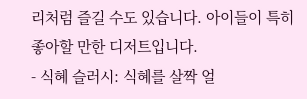리처럼 즐길 수도 있습니다. 아이들이 특히 좋아할 만한 디저트입니다.
- 식혜 슬러시: 식혜를 살짝 얼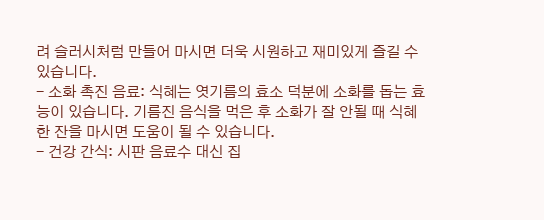려 슬러시처럼 만들어 마시면 더욱 시원하고 재미있게 즐길 수 있습니다.
- 소화 촉진 음료: 식혜는 엿기름의 효소 덕분에 소화를 돕는 효능이 있습니다. 기름진 음식을 먹은 후 소화가 잘 안될 때 식혜 한 잔을 마시면 도움이 될 수 있습니다.
- 건강 간식: 시판 음료수 대신 집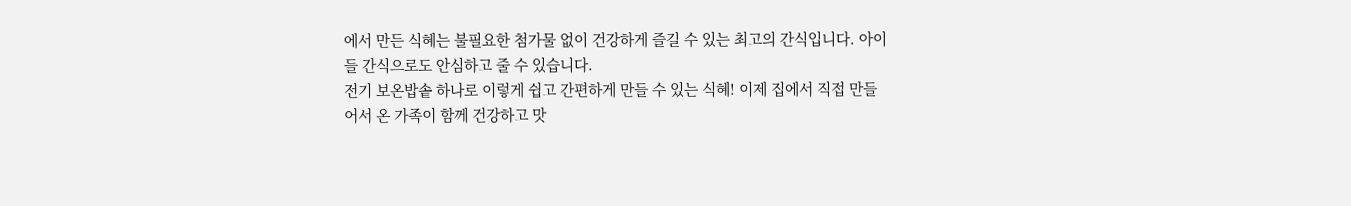에서 만든 식혜는 불필요한 첨가물 없이 건강하게 즐길 수 있는 최고의 간식입니다. 아이들 간식으로도 안심하고 줄 수 있습니다.
전기 보온밥솥 하나로 이렇게 쉽고 간편하게 만들 수 있는 식혜! 이제 집에서 직접 만들어서 온 가족이 함께 건강하고 맛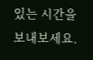있는 시간을 보내보세요.